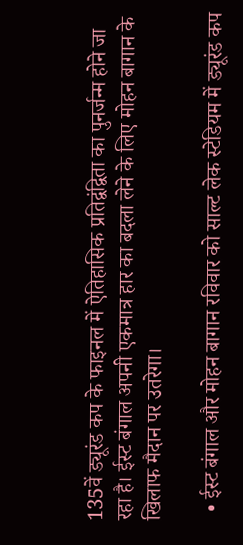135वें ड्यूरंड कप के फाइनल में ऐतिहासिक प्रतिद्वंद्विता का पुनर्जन्म होने जा रहा है। ईस्ट बंगाल अपनी एकमात्र हार का बदला लेने के लिए मोहन बागान के खिलाफ मैदान पर उतरेगा।

  • ईस्ट बंगाल और मोहन बागान रविवार को साल्ट लेक स्टेडियम में ड्यूरंड कप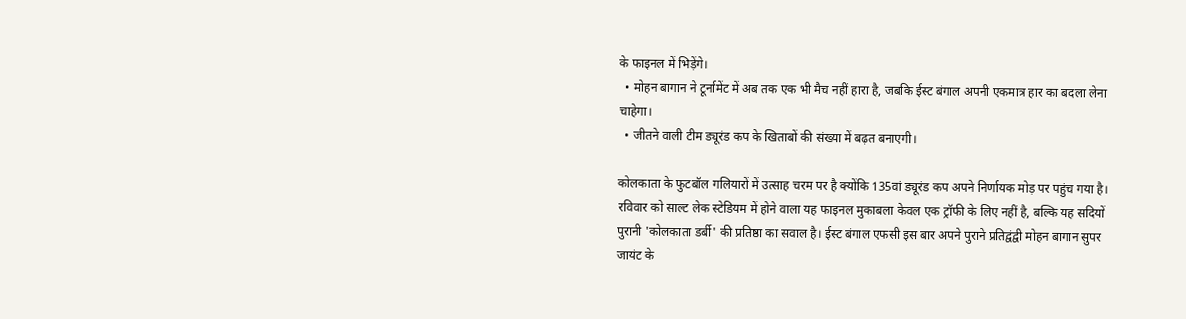के फाइनल में भिड़ेंगे।
  • मोहन बागान ने टूर्नामेंट में अब तक एक भी मैच नहीं हारा है, जबकि ईस्ट बंगाल अपनी एकमात्र हार का बदला लेना चाहेगा।
  • जीतने वाली टीम ड्यूरंड कप के खिताबों की संख्या में बढ़त बनाएगी।

कोलकाता के फुटबॉल गलियारों में उत्साह चरम पर है क्योंकि 135वां ड्यूरंड कप अपने निर्णायक मोड़ पर पहुंच गया है। रविवार को साल्ट लेक स्टेडियम में होने वाला यह फाइनल मुकाबला केवल एक ट्रॉफी के लिए नहीं है, बल्कि यह सदियों पुरानी 'कोलकाता डर्बी' की प्रतिष्ठा का सवाल है। ईस्ट बंगाल एफसी इस बार अपने पुराने प्रतिद्वंद्वी मोहन बागान सुपर जायंट के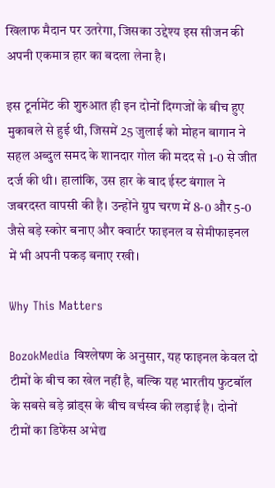खिलाफ मैदान पर उतरेगा, जिसका उद्देश्य इस सीजन की अपनी एकमात्र हार का बदला लेना है।

इस टूर्नामेंट की शुरुआत ही इन दोनों दिग्गजों के बीच हुए मुकाबले से हुई थी, जिसमें 25 जुलाई को मोहन बागान ने सहल अब्दुल समद के शानदार गोल की मदद से 1-0 से जीत दर्ज की थी। हालांकि, उस हार के बाद ईस्ट बंगाल ने जबरदस्त वापसी की है। उन्होंने ग्रुप चरण में 8-0 और 5-0 जैसे बड़े स्कोर बनाए और क्वार्टर फाइनल व सेमीफाइनल में भी अपनी पकड़ बनाए रखी।

Why This Matters

BozokMedia विश्लेषण के अनुसार, यह फाइनल केवल दो टीमों के बीच का खेल नहीं है, बल्कि यह भारतीय फुटबॉल के सबसे बड़े ब्रांड्स के बीच वर्चस्व की लड़ाई है। दोनों टीमों का डिफेंस अभेद्य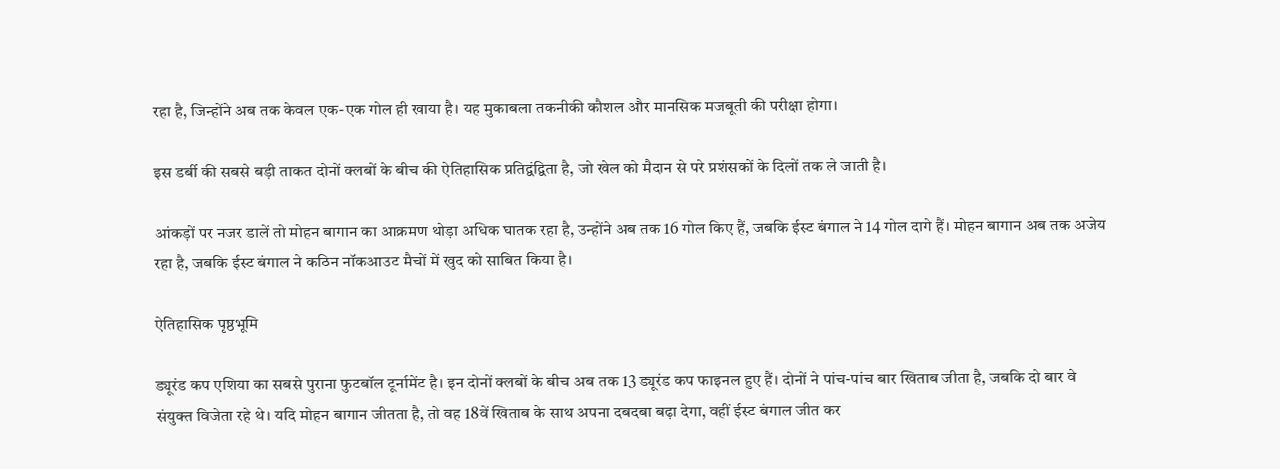रहा है, जिन्होंने अब तक केवल एक-एक गोल ही खाया है। यह मुकाबला तकनीकी कौशल और मानसिक मजबूती की परीक्षा होगा।

इस डर्बी की सबसे बड़ी ताकत दोनों क्लबों के बीच की ऐतिहासिक प्रतिद्वंद्विता है, जो खेल को मैदान से परे प्रशंसकों के दिलों तक ले जाती है।

आंकड़ों पर नजर डालें तो मोहन बागान का आक्रमण थोड़ा अधिक घातक रहा है, उन्होंने अब तक 16 गोल किए हैं, जबकि ईस्ट बंगाल ने 14 गोल दागे हैं। मोहन बागान अब तक अजेय रहा है, जबकि ईस्ट बंगाल ने कठिन नॉकआउट मैचों में खुद को साबित किया है।

ऐतिहासिक पृष्ठभूमि

ड्यूरंड कप एशिया का सबसे पुराना फुटबॉल टूर्नामेंट है। इन दोनों क्लबों के बीच अब तक 13 ड्यूरंड कप फाइनल हुए हैं। दोनों ने पांच-पांच बार खिताब जीता है, जबकि दो बार वे संयुक्त विजेता रहे थे। यदि मोहन बागान जीतता है, तो वह 18वें खिताब के साथ अपना दबदबा बढ़ा देगा, वहीं ईस्ट बंगाल जीत कर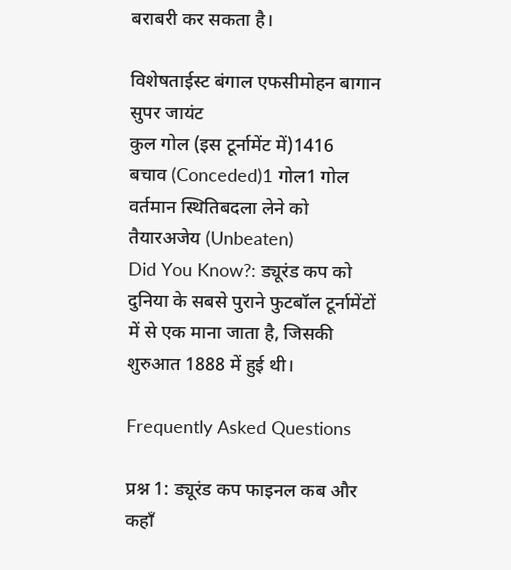बराबरी कर सकता है।

विशेषताईस्ट बंगाल एफसीमोहन बागान सुपर जायंट
कुल गोल (इस टूर्नामेंट में)1416
बचाव (Conceded)1 गोल1 गोल
वर्तमान स्थितिबदला लेने को तैयारअजेय (Unbeaten)
Did You Know?: ड्यूरंड कप को दुनिया के सबसे पुराने फुटबॉल टूर्नामेंटों में से एक माना जाता है, जिसकी शुरुआत 1888 में हुई थी।

Frequently Asked Questions

प्रश्न 1: ड्यूरंड कप फाइनल कब और कहाँ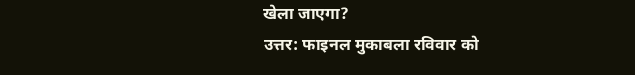खेला जाएगा?
उत्तर: फाइनल मुकाबला रविवार को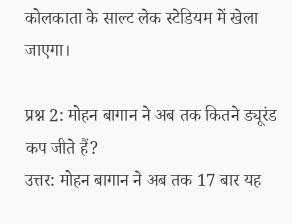कोलकाता के साल्ट लेक स्टेडियम में खेला जाएगा।

प्रश्न 2: मोहन बागान ने अब तक कितने ड्यूरंड कप जीते हैं?
उत्तर: मोहन बागान ने अब तक 17 बार यह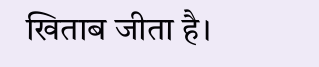खिताब जीता है।